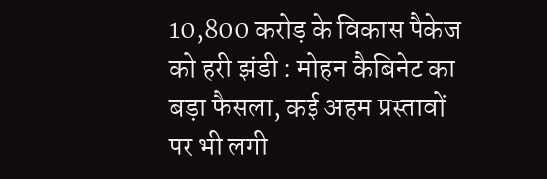10,800 करोड़ के विकास पैकेज को हरी झंडी : मोहन कैबिनेट का बड़ा फैसला, कई अहम प्रस्तावों पर भी लगी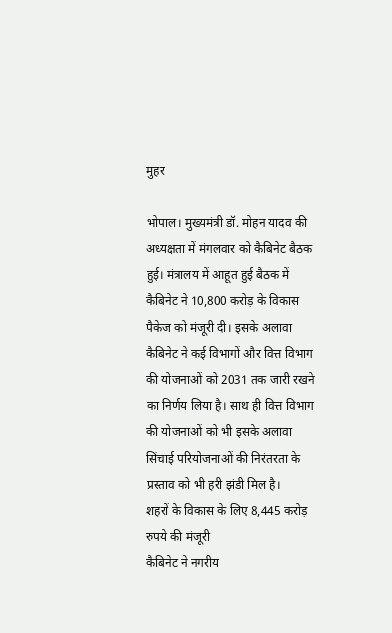मुहर

भोपाल। मुख्यमंत्री डॉ. मोहन यादव की अध्यक्षता में मंगलवार को कैबिनेट बैठक हुई। मंत्रालय में आहूत हुई बैठक में कैबिनेट ने 10,800 करोड़ के विकास पैकेज को मंजूरी दी। इसके अलावा कैबिनेट ने कई विभागों और वित्त विभाग की योजनाओं को 2031 तक जारी रखने का निर्णय लिया है। साथ ही वित्त विभाग की योजनाओं को भी इसके अलावा सिंचाई परियोजनाओं की निरंतरता के प्रस्ताव को भी हरी झंडी मिल है।
शहरों के विकास के लिए 8,445 करोड़ रुपये की मंजूरी
कैबिनेट ने नगरीय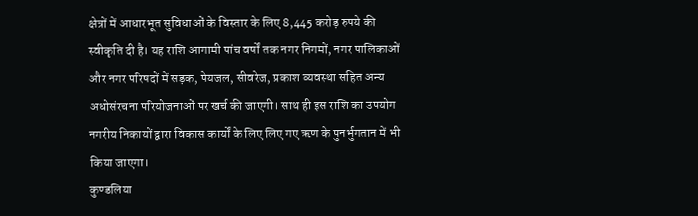क्षेत्रों में आधारभूत सुविधाओं के विस्तार के लिए 8,445 करोड़ रुपये की स्वीकृति दी है। यह राशि आगामी पांच वर्षों तक नगर निगमों, नगर पालिकाओं और नगर परिषदों में सड़क, पेयजल, सीवरेज, प्रकाश व्यवस्था सहित अन्य अधोसंरचना परियोजनाओं पर खर्च की जाएगी। साथ ही इस राशि का उपयोग नगरीय निकायों द्वारा विकास कार्यों के लिए लिए गए ऋण के पुनर्भुगतान में भी किया जाएगा।
कुण्डलिया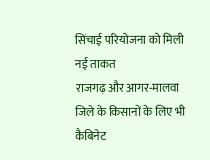सिंचाई परियोजना को मिली नई ताकत
राजगढ़ और आगर-मालवा जिले के किसानों के लिए भी कैबिनेट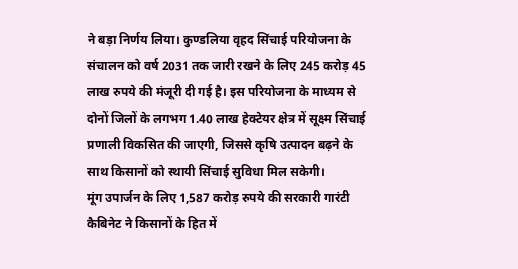ने बड़ा निर्णय लिया। कुण्डलिया वृहद सिंचाई परियोजना के संचालन को वर्ष 2031 तक जारी रखने के लिए 245 करोड़ 45 लाख रुपये की मंजूरी दी गई है। इस परियोजना के माध्यम से दोनों जिलों के लगभग 1.40 लाख हेक्टेयर क्षेत्र में सूक्ष्म सिंचाई प्रणाली विकसित की जाएगी, जिससे कृषि उत्पादन बढ़ने के साथ किसानों को स्थायी सिंचाई सुविधा मिल सकेगी।
मूंग उपार्जन के लिए 1,587 करोड़ रुपये की सरकारी गारंटी
कैबिनेट ने किसानों के हित में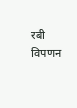रबी विपणन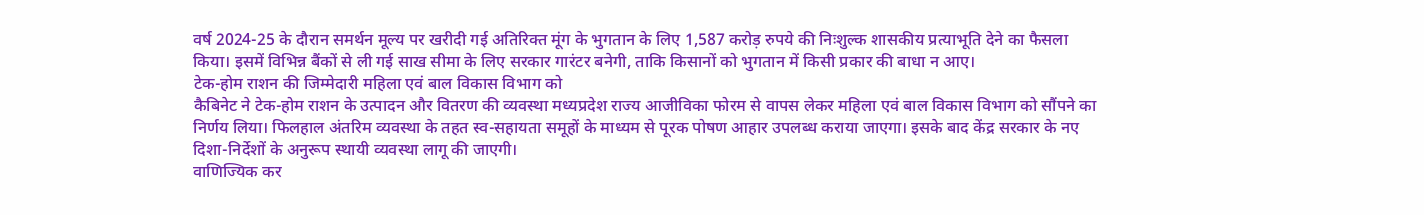वर्ष 2024-25 के दौरान समर्थन मूल्य पर खरीदी गई अतिरिक्त मूंग के भुगतान के लिए 1,587 करोड़ रुपये की निःशुल्क शासकीय प्रत्याभूति देने का फैसला किया। इसमें विभिन्न बैंकों से ली गई साख सीमा के लिए सरकार गारंटर बनेगी, ताकि किसानों को भुगतान में किसी प्रकार की बाधा न आए।
टेक-होम राशन की जिम्मेदारी महिला एवं बाल विकास विभाग को
कैबिनेट ने टेक-होम राशन के उत्पादन और वितरण की व्यवस्था मध्यप्रदेश राज्य आजीविका फोरम से वापस लेकर महिला एवं बाल विकास विभाग को सौंपने का निर्णय लिया। फिलहाल अंतरिम व्यवस्था के तहत स्व-सहायता समूहों के माध्यम से पूरक पोषण आहार उपलब्ध कराया जाएगा। इसके बाद केंद्र सरकार के नए दिशा-निर्देशों के अनुरूप स्थायी व्यवस्था लागू की जाएगी।
वाणिज्यिक कर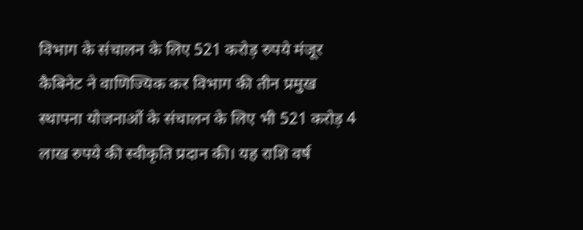विभाग के संचालन के लिए 521 करोड़ रुपये मंजूर
कैबिनेट ने वाणिज्यिक कर विभाग की तीन प्रमुख स्थापना योजनाओं के संचालन के लिए भी 521 करोड़ 4 लाख रुपये की स्वीकृति प्रदान की। यह राशि वर्ष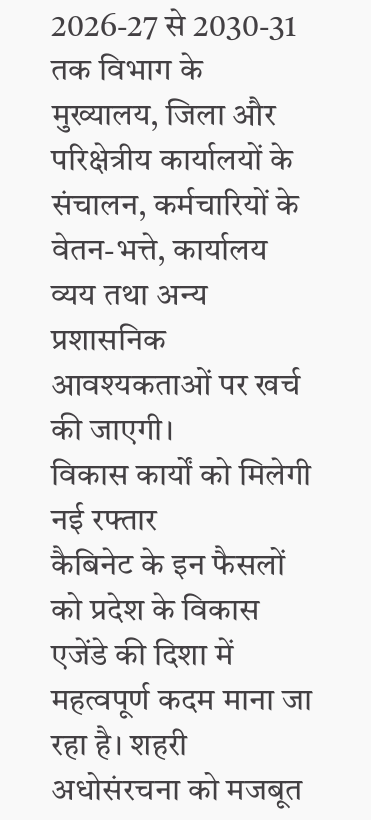2026-27 से 2030-31 तक विभाग के मुख्यालय, जिला और परिक्षेत्रीय कार्यालयों के संचालन, कर्मचारियों के वेतन-भत्ते, कार्यालय व्यय तथा अन्य प्रशासनिक आवश्यकताओं पर खर्च की जाएगी।
विकास कार्यों को मिलेगी नई रफ्तार
कैबिनेट के इन फैसलों को प्रदेश के विकास एजेंडे की दिशा में महत्वपूर्ण कदम माना जा रहा है। शहरी अधोसंरचना को मजबूत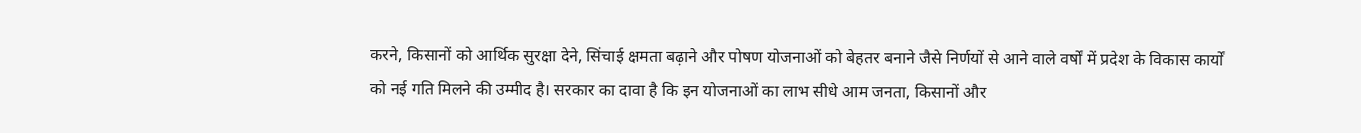करने, किसानों को आर्थिक सुरक्षा देने, सिंचाई क्षमता बढ़ाने और पोषण योजनाओं को बेहतर बनाने जैसे निर्णयों से आने वाले वर्षों में प्रदेश के विकास कार्यों को नई गति मिलने की उम्मीद है। सरकार का दावा है कि इन योजनाओं का लाभ सीधे आम जनता, किसानों और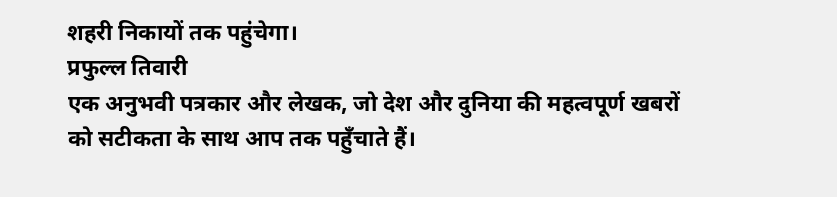शहरी निकायों तक पहुंचेगा।
प्रफुल्ल तिवारी
एक अनुभवी पत्रकार और लेखक, जो देश और दुनिया की महत्वपूर्ण खबरों को सटीकता के साथ आप तक पहुँचाते हैं।